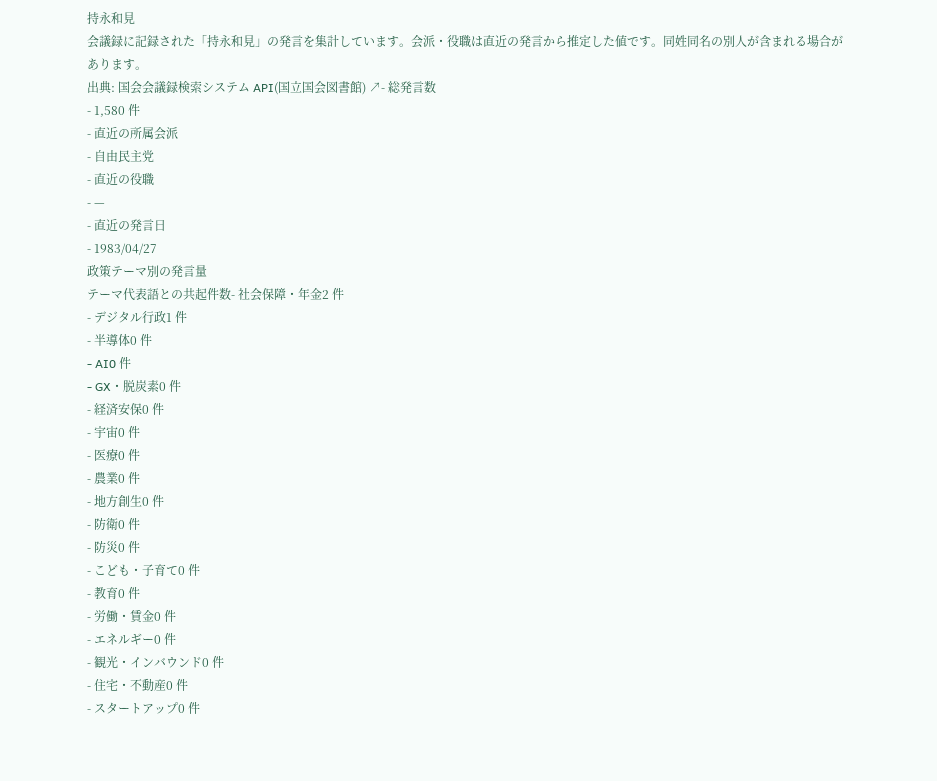持永和見
会議録に記録された「持永和見」の発言を集計しています。会派・役職は直近の発言から推定した値です。同姓同名の別人が含まれる場合があります。
出典: 国会会議録検索システム API(国立国会図書館) ↗- 総発言数
- 1,580 件
- 直近の所属会派
- 自由民主党
- 直近の役職
- —
- 直近の発言日
- 1983/04/27
政策テーマ別の発言量
テーマ代表語との共起件数- 社会保障・年金2 件
- デジタル行政1 件
- 半導体0 件
- AI0 件
- GX・脱炭素0 件
- 経済安保0 件
- 宇宙0 件
- 医療0 件
- 農業0 件
- 地方創生0 件
- 防衛0 件
- 防災0 件
- こども・子育て0 件
- 教育0 件
- 労働・賃金0 件
- エネルギー0 件
- 観光・インバウンド0 件
- 住宅・不動産0 件
- スタートアップ0 件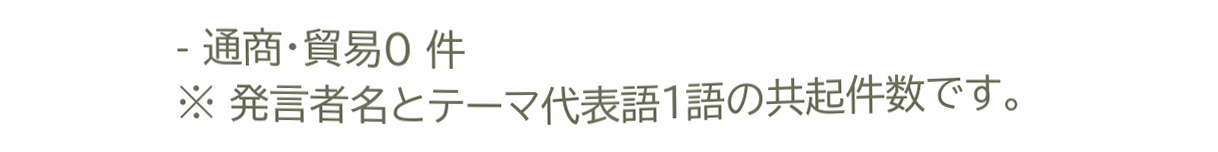- 通商・貿易0 件
※ 発言者名とテーマ代表語1語の共起件数です。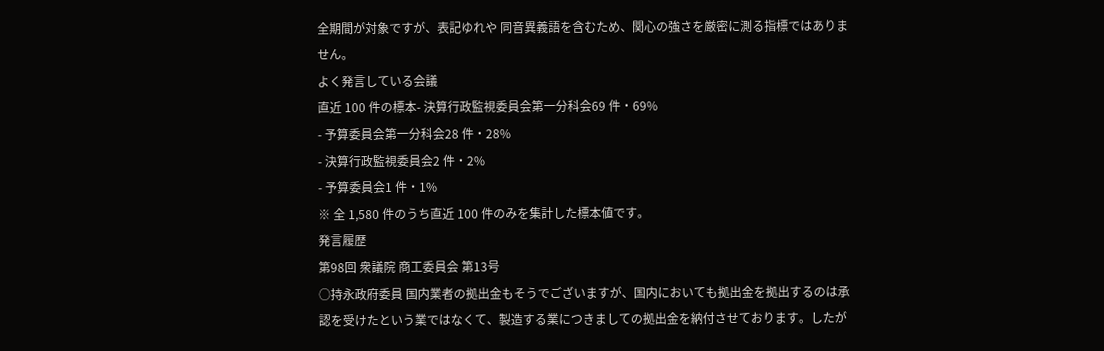全期間が対象ですが、表記ゆれや 同音異義語を含むため、関心の強さを厳密に測る指標ではありません。
よく発言している会議
直近 100 件の標本- 決算行政監視委員会第一分科会69 件・69%
- 予算委員会第一分科会28 件・28%
- 決算行政監視委員会2 件・2%
- 予算委員会1 件・1%
※ 全 1,580 件のうち直近 100 件のみを集計した標本値です。
発言履歴
第98回 衆議院 商工委員会 第13号
○持永政府委員 国内業者の拠出金もそうでございますが、国内においても拠出金を拠出するのは承認を受けたという業ではなくて、製造する業につきましての拠出金を納付させております。したが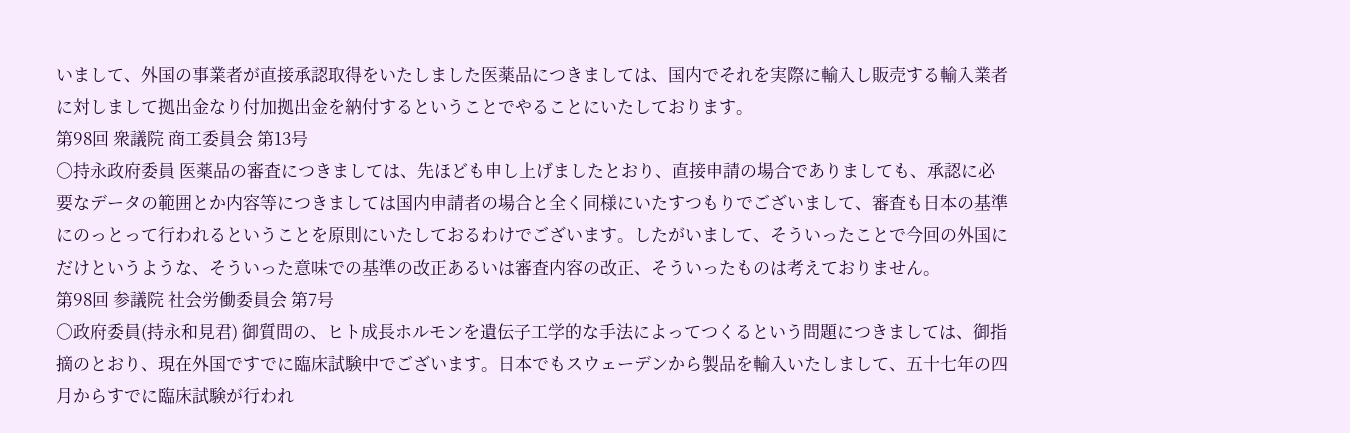いまして、外国の事業者が直接承認取得をいたしました医薬品につきましては、国内でそれを実際に輸入し販売する輸入業者に対しまして拠出金なり付加拠出金を納付するということでやることにいたしております。
第98回 衆議院 商工委員会 第13号
○持永政府委員 医薬品の審査につきましては、先ほども申し上げましたとおり、直接申請の場合でありましても、承認に必要なデータの範囲とか内容等につきましては国内申請者の場合と全く同様にいたすつもりでございまして、審査も日本の基準にのっとって行われるということを原則にいたしておるわけでございます。したがいまして、そういったことで今回の外国にだけというような、そういった意味での基準の改正あるいは審査内容の改正、そういったものは考えておりません。
第98回 参議院 社会労働委員会 第7号
○政府委員(持永和見君) 御質問の、ヒト成長ホルモンを遺伝子工学的な手法によってつくるという問題につきましては、御指摘のとおり、現在外国ですでに臨床試験中でございます。日本でもスウェーデンから製品を輸入いたしまして、五十七年の四月からすでに臨床試験が行われ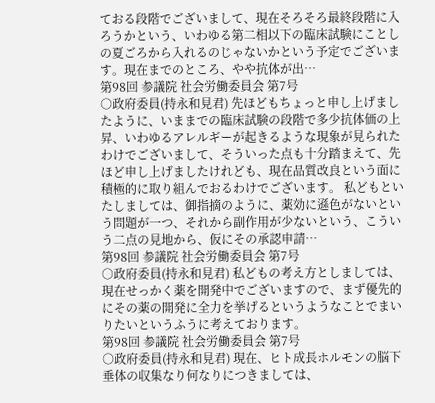ておる段階でございまして、現在そろそろ最終段階に入ろうかという、いわゆる第二相以下の臨床試験にことしの夏ごろから入れるのじゃないかという予定でございます。現在までのところ、やや抗体が出…
第98回 参議院 社会労働委員会 第7号
○政府委員(持永和見君) 先ほどもちょっと申し上げましたように、いままでの臨床試験の段階で多少抗体価の上昇、いわゆるアレルギーが起きるような現象が見られたわけでございまして、そういった点も十分踏まえて、先ほど申し上げましたけれども、現在品質改良という面に積極的に取り組んでおるわけでございます。 私どもといたしましては、御指摘のように、薬効に遜色がないという問題が一つ、それから副作用が少ないという、こういう二点の見地から、仮にその承認申請…
第98回 参議院 社会労働委員会 第7号
○政府委員(持永和見君) 私どもの考え方としましては、現在せっかく薬を開発中でございますので、まず優先的にその薬の開発に全力を挙げるというようなことでまいりたいというふうに考えております。
第98回 参議院 社会労働委員会 第7号
○政府委員(持永和見君) 現在、ヒト成長ホルモンの脳下垂体の収集なり何なりにつきましては、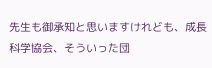先生も御承知と思いますけれども、成長科学協会、そういった団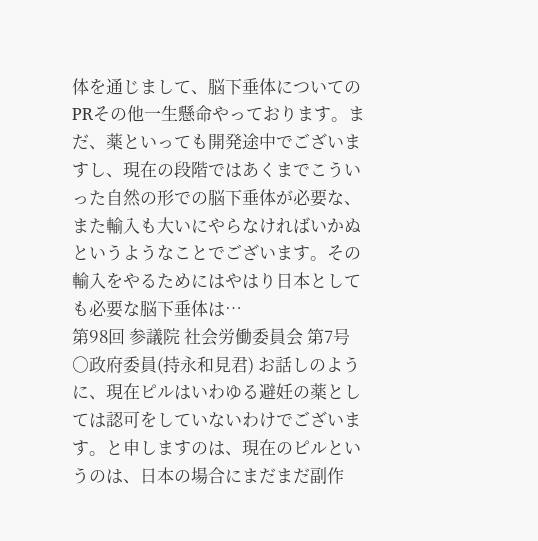体を通じまして、脳下垂体についてのPRその他一生懸命やっております。まだ、薬といっても開発途中でございますし、現在の段階ではあくまでこういった自然の形での脳下垂体が必要な、また輸入も大いにやらなければいかぬというようなことでございます。その輸入をやるためにはやはり日本としても必要な脳下垂体は…
第98回 参議院 社会労働委員会 第7号
○政府委員(持永和見君) お話しのように、現在ピルはいわゆる避妊の薬としては認可をしていないわけでございます。と申しますのは、現在のピルというのは、日本の場合にまだまだ副作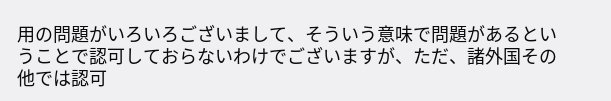用の問題がいろいろございまして、そういう意味で問題があるということで認可しておらないわけでございますが、ただ、諸外国その他では認可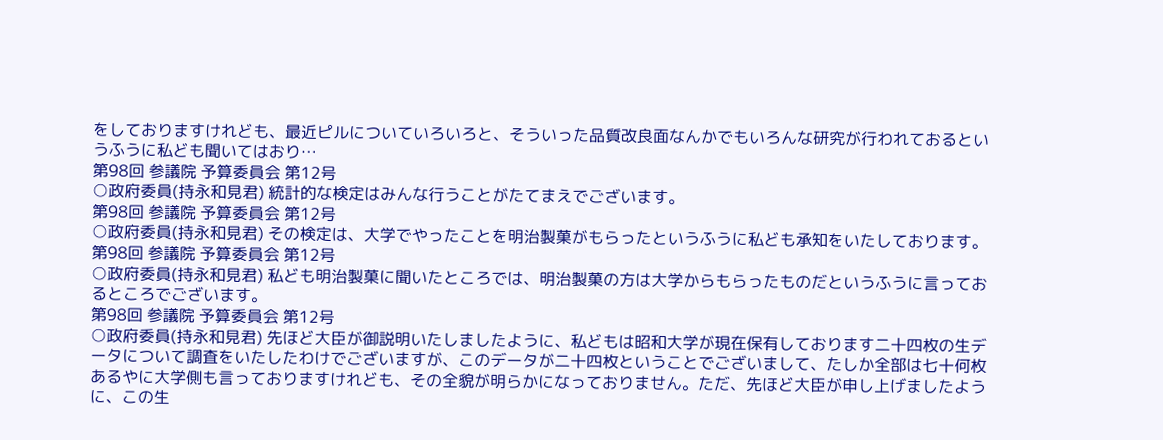をしておりますけれども、最近ピルについていろいろと、そういった品質改良面なんかでもいろんな研究が行われておるというふうに私ども聞いてはおり…
第98回 参議院 予算委員会 第12号
○政府委員(持永和見君) 統計的な検定はみんな行うことがたてまえでございます。
第98回 参議院 予算委員会 第12号
○政府委員(持永和見君) その検定は、大学でやったことを明治製菓がもらったというふうに私ども承知をいたしております。
第98回 参議院 予算委員会 第12号
○政府委員(持永和見君) 私ども明治製菓に聞いたところでは、明治製菓の方は大学からもらったものだというふうに言っておるところでございます。
第98回 参議院 予算委員会 第12号
○政府委員(持永和見君) 先ほど大臣が御説明いたしましたように、私どもは昭和大学が現在保有しております二十四枚の生データについて調査をいたしたわけでございますが、このデータが二十四枚ということでございまして、たしか全部は七十何枚あるやに大学側も言っておりますけれども、その全貌が明らかになっておりません。ただ、先ほど大臣が申し上げましたように、この生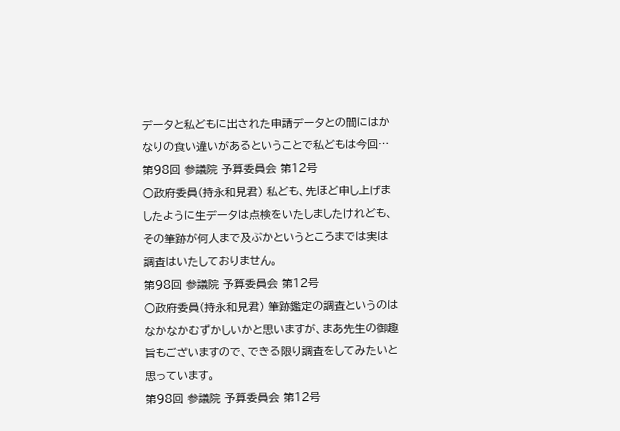データと私どもに出された申請データとの間にはかなりの食い違いがあるということで私どもは今回…
第98回 参議院 予算委員会 第12号
○政府委員(持永和見君) 私ども、先ほど申し上げましたように生データは点検をいたしましたけれども、その筆跡が何人まで及ぶかというところまでは実は調査はいたしておりません。
第98回 参議院 予算委員会 第12号
○政府委員(持永和見君) 筆跡鑑定の調査というのはなかなかむずかしいかと思いますが、まあ先生の御趣旨もございますので、できる限り調査をしてみたいと思っています。
第98回 参議院 予算委員会 第12号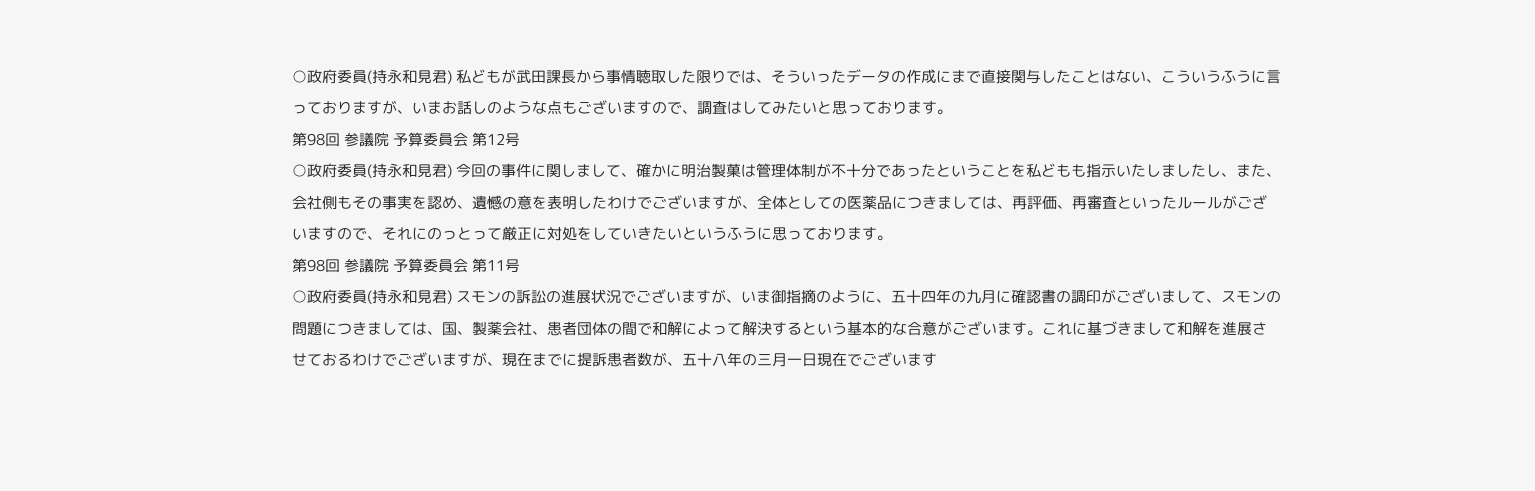○政府委員(持永和見君) 私どもが武田課長から事情聴取した限りでは、そういったデータの作成にまで直接関与したことはない、こういうふうに言っておりますが、いまお話しのような点もございますので、調査はしてみたいと思っております。
第98回 参議院 予算委員会 第12号
○政府委員(持永和見君) 今回の事件に関しまして、確かに明治製菓は管理体制が不十分であったということを私どもも指示いたしましたし、また、会社側もその事実を認め、遺憾の意を表明したわけでございますが、全体としての医薬品につきましては、再評価、再審査といったルールがございますので、それにのっとって厳正に対処をしていきたいというふうに思っております。
第98回 参議院 予算委員会 第11号
○政府委員(持永和見君) スモンの訴訟の進展状況でございますが、いま御指摘のように、五十四年の九月に確認書の調印がございまして、スモンの問題につきましては、国、製薬会社、患者団体の間で和解によって解決するという基本的な合意がございます。これに基づきまして和解を進展させておるわけでございますが、現在までに提訴患者数が、五十八年の三月一日現在でございます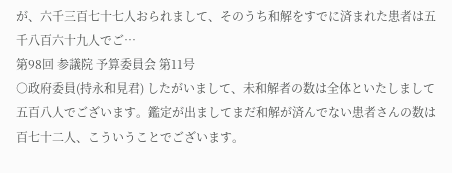が、六千三百七十七人おられまして、そのうち和解をすでに済まれた患者は五千八百六十九人でご…
第98回 参議院 予算委員会 第11号
○政府委員(持永和見君) したがいまして、未和解者の数は全体といたしまして五百八人でございます。鑑定が出ましてまだ和解が済んでない患者さんの数は百七十二人、こういうことでございます。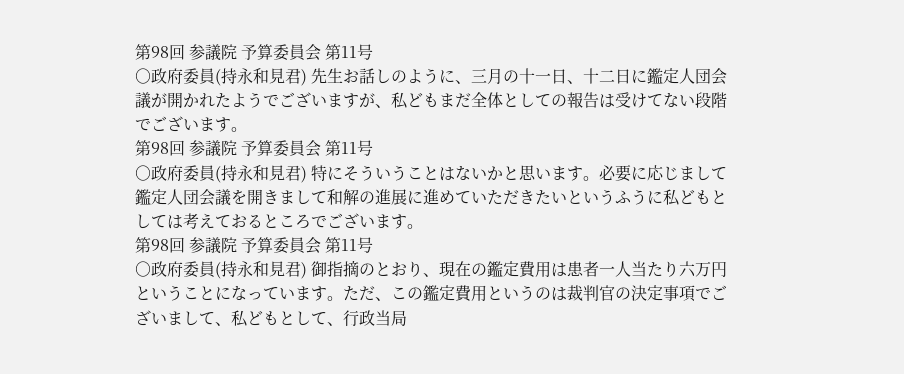第98回 参議院 予算委員会 第11号
○政府委員(持永和見君) 先生お話しのように、三月の十一日、十二日に鑑定人団会議が開かれたようでございますが、私どもまだ全体としての報告は受けてない段階でございます。
第98回 参議院 予算委員会 第11号
○政府委員(持永和見君) 特にそういうことはないかと思います。必要に応じまして鑑定人団会議を開きまして和解の進展に進めていただきたいというふうに私どもとしては考えておるところでございます。
第98回 参議院 予算委員会 第11号
○政府委員(持永和見君) 御指摘のとおり、現在の鑑定費用は患者一人当たり六万円ということになっています。ただ、この鑑定費用というのは裁判官の決定事項でございまして、私どもとして、行政当局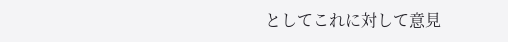としてこれに対して意見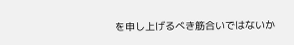を申し上げるべき筋合いではないか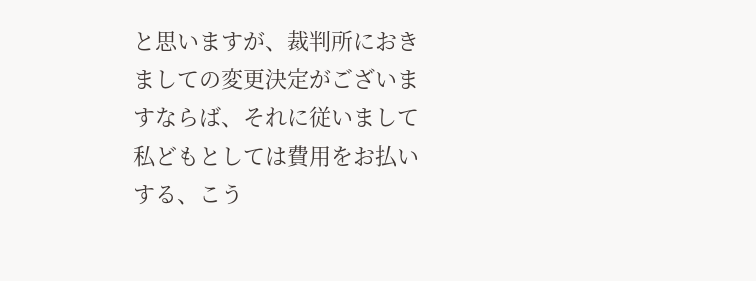と思いますが、裁判所におきましての変更決定がございますならば、それに従いまして私どもとしては費用をお払いする、こう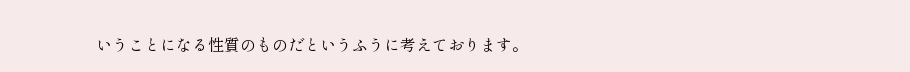いうことになる性質のものだというふうに考えております。